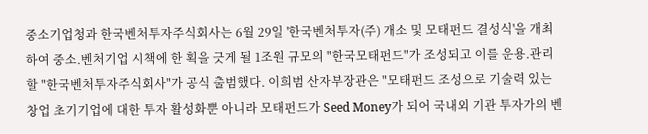중소기업청과 한국벤처투자주식회사는 6월 29일 '한국벤처투자(주) 개소 및 모태펀드 결성식'을 개최하여 중소.벤처기업 시책에 한 획을 긋게 될 1조원 규모의 "한국모태펀드"가 조성되고 이를 운용.관리할 "한국벤처투자주식회사"가 공식 출범했다. 이희범 산자부장관은 "모태펀드 조성으로 기술력 있는 창업 초기기업에 대한 투자 활성화뿐 아니라 모태펀드가 Seed Money가 되어 국내외 기관 투자가의 벤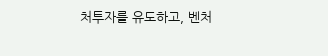처투자를 유도하고, 벤처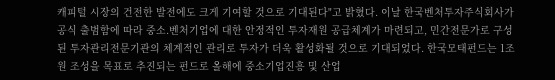캐피털 시장의 건전한 발전에도 크게 기여할 것으로 기대된다"고 밝혔다. 이날 한국벤처투자주식회사가 공식 출범함에 따라 중소.벤처기업에 대한 안정적인 투자재원 공급체계가 마련되고, 민간전문가로 구성된 투자관리전문기관의 체계적인 관리로 투자가 더욱 활성화될 것으로 기대되었다. 한국모태펀드는 1조원 조성을 목표로 추진되는 펀드로 올해에 중소기업진흥 및 산업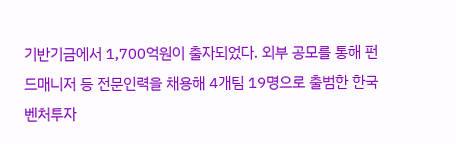기반기금에서 1,700억원이 출자되었다. 외부 공모를 통해 펀드매니저 등 전문인력을 채용해 4개팀 19명으로 출범한 한국벤처투자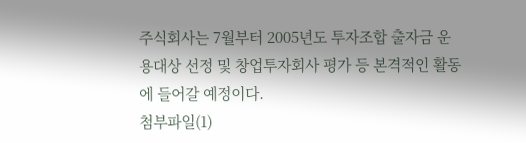주식회사는 7월부터 2005년도 투자조합 출자금 운용대상 선정 및 창업투자회사 평가 등 본격적인 활동에 들어갈 예정이다.
첨부파일(1)